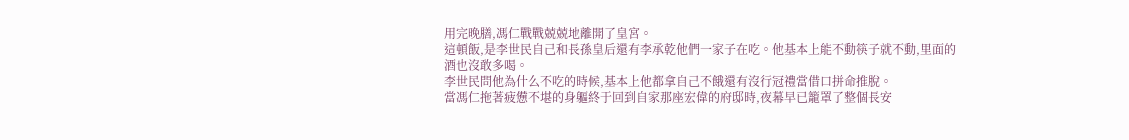用完晚膳,馮仁戰戰兢兢地離開了皇宮。
這頓飯,是李世民自己和長孫皇后還有李承乾他們一家子在吃。他基本上能不動筷子就不動,里面的酒也沒敢多喝。
李世民問他為什么不吃的時候,基本上他都拿自己不餓還有沒行冠禮當借口拼命推脫。
當馮仁拖著疲憊不堪的身軀終于回到自家那座宏偉的府邸時,夜幕早已籠罩了整個長安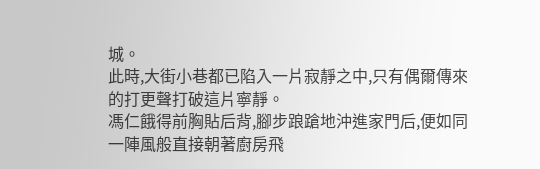城。
此時,大街小巷都已陷入一片寂靜之中,只有偶爾傳來的打更聲打破這片寧靜。
馮仁餓得前胸貼后背,腳步踉蹌地沖進家門后,便如同一陣風般直接朝著廚房飛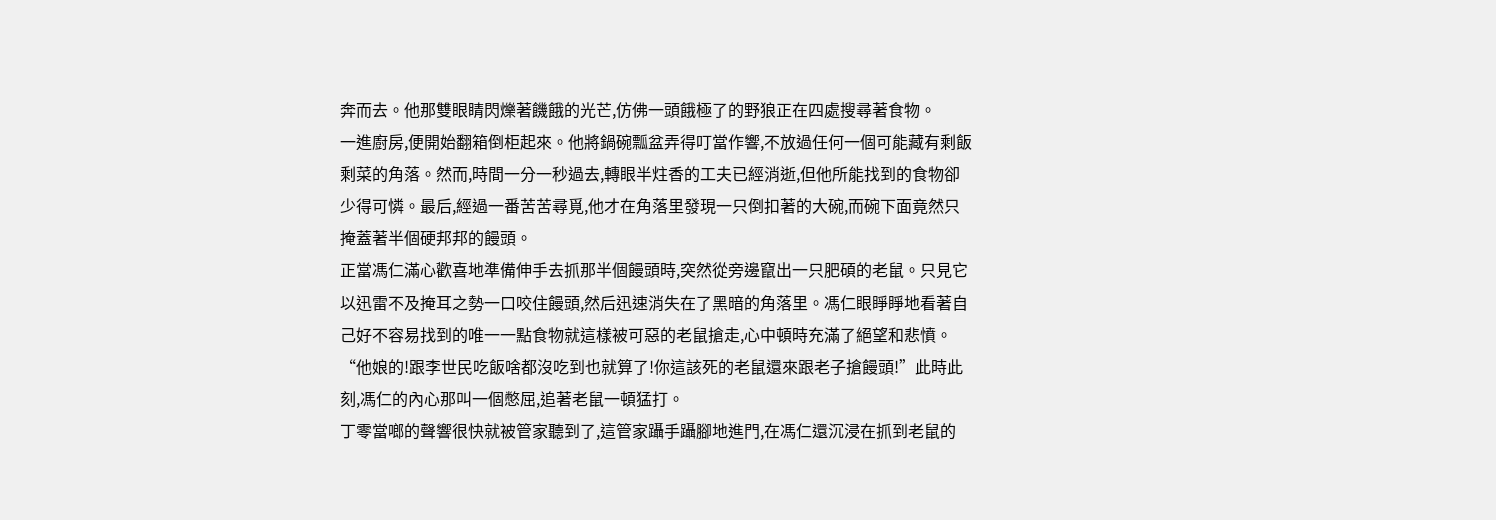奔而去。他那雙眼睛閃爍著饑餓的光芒,仿佛一頭餓極了的野狼正在四處搜尋著食物。
一進廚房,便開始翻箱倒柜起來。他將鍋碗瓢盆弄得叮當作響,不放過任何一個可能藏有剩飯剩菜的角落。然而,時間一分一秒過去,轉眼半炷香的工夫已經消逝,但他所能找到的食物卻少得可憐。最后,經過一番苦苦尋覓,他才在角落里發現一只倒扣著的大碗,而碗下面竟然只掩蓋著半個硬邦邦的饅頭。
正當馮仁滿心歡喜地準備伸手去抓那半個饅頭時,突然從旁邊竄出一只肥碩的老鼠。只見它以迅雷不及掩耳之勢一口咬住饅頭,然后迅速消失在了黑暗的角落里。馮仁眼睜睜地看著自己好不容易找到的唯一一點食物就這樣被可惡的老鼠搶走,心中頓時充滿了絕望和悲憤。
“他娘的!跟李世民吃飯啥都沒吃到也就算了!你這該死的老鼠還來跟老子搶饅頭!”此時此刻,馮仁的內心那叫一個憋屈,追著老鼠一頓猛打。
丁零當啷的聲響很快就被管家聽到了,這管家躡手躡腳地進門,在馮仁還沉浸在抓到老鼠的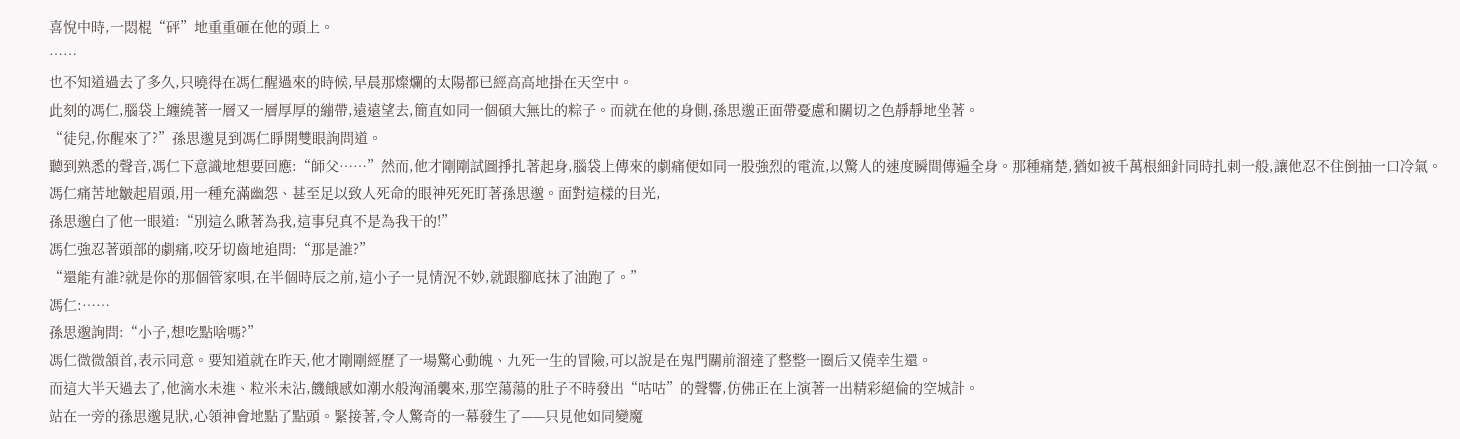喜悅中時,一悶棍“砰”地重重砸在他的頭上。
……
也不知道過去了多久,只曉得在馮仁醒過來的時候,早晨那燦爛的太陽都已經高高地掛在天空中。
此刻的馮仁,腦袋上纏繞著一層又一層厚厚的繃帶,遠遠望去,簡直如同一個碩大無比的粽子。而就在他的身側,孫思邈正面帶憂慮和關切之色靜靜地坐著。
“徒兒,你醒來了?”孫思邈見到馮仁睜開雙眼詢問道。
聽到熟悉的聲音,馮仁下意識地想要回應:“師父……”然而,他才剛剛試圖掙扎著起身,腦袋上傳來的劇痛便如同一股強烈的電流,以驚人的速度瞬間傳遍全身。那種痛楚,猶如被千萬根細針同時扎刺一般,讓他忍不住倒抽一口冷氣。
馮仁痛苦地皺起眉頭,用一種充滿幽怨、甚至足以致人死命的眼神死死盯著孫思邈。面對這樣的目光,
孫思邈白了他一眼道:“別這么瞅著為我,這事兒真不是為我干的!”
馮仁強忍著頭部的劇痛,咬牙切齒地追問:“那是誰?”
“還能有誰?就是你的那個管家唄,在半個時辰之前,這小子一見情況不妙,就跟腳底抹了油跑了。”
馮仁:……
孫思邈詢問:“小子,想吃點啥嗎?”
馮仁微微頷首,表示同意。要知道就在昨天,他才剛剛經歷了一場驚心動魄、九死一生的冒險,可以說是在鬼門關前溜達了整整一圈后又僥幸生還。
而這大半天過去了,他滴水未進、粒米未沾,饑餓感如潮水般洶涌襲來,那空蕩蕩的肚子不時發出“咕咕”的聲響,仿佛正在上演著一出精彩絕倫的空城計。
站在一旁的孫思邈見狀,心領神會地點了點頭。緊接著,令人驚奇的一幕發生了——只見他如同變魔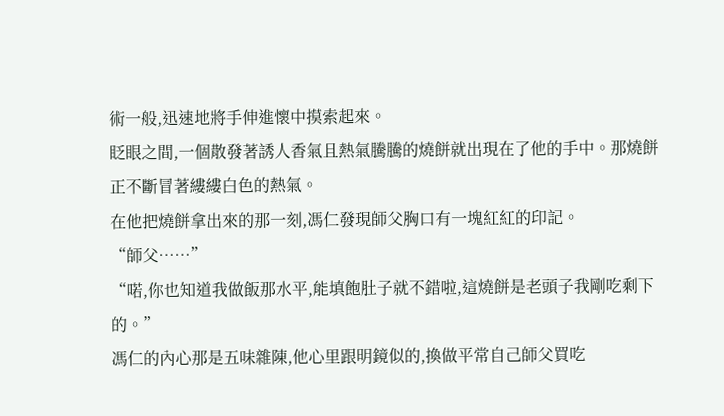術一般,迅速地將手伸進懷中摸索起來。
眨眼之間,一個散發著誘人香氣且熱氣騰騰的燒餅就出現在了他的手中。那燒餅正不斷冒著縷縷白色的熱氣。
在他把燒餅拿出來的那一刻,馮仁發現師父胸口有一塊紅紅的印記。
“師父……”
“喏,你也知道我做飯那水平,能填飽肚子就不錯啦,這燒餅是老頭子我剛吃剩下的。”
馮仁的內心那是五味雜陳,他心里跟明鏡似的,換做平常自己師父買吃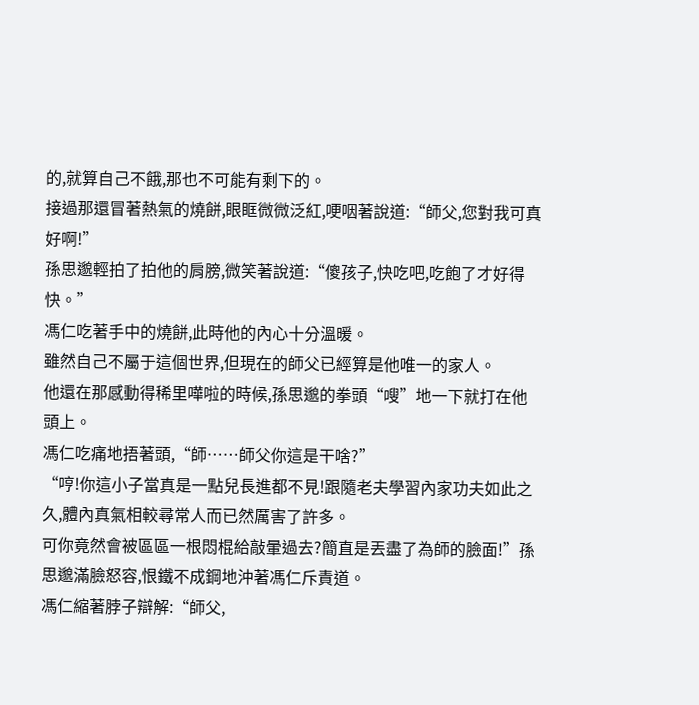的,就算自己不餓,那也不可能有剩下的。
接過那還冒著熱氣的燒餅,眼眶微微泛紅,哽咽著說道:“師父,您對我可真好啊!”
孫思邈輕拍了拍他的肩膀,微笑著說道:“傻孩子,快吃吧,吃飽了才好得快。”
馮仁吃著手中的燒餅,此時他的內心十分溫暖。
雖然自己不屬于這個世界,但現在的師父已經算是他唯一的家人。
他還在那感動得稀里嘩啦的時候,孫思邈的拳頭“嗖”地一下就打在他頭上。
馮仁吃痛地捂著頭,“師……師父你這是干啥?”
“哼!你這小子當真是一點兒長進都不見!跟隨老夫學習內家功夫如此之久,體內真氣相較尋常人而已然厲害了許多。
可你竟然會被區區一根悶棍給敲暈過去?簡直是丟盡了為師的臉面!”孫思邈滿臉怒容,恨鐵不成鋼地沖著馮仁斥責道。
馮仁縮著脖子辯解:“師父,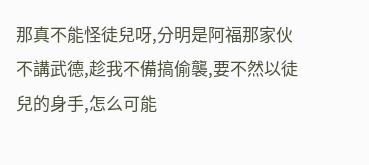那真不能怪徒兒呀,分明是阿福那家伙不講武德,趁我不備搞偷襲,要不然以徒兒的身手,怎么可能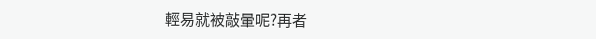輕易就被敲暈呢?再者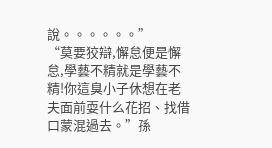說。。。。。。”
“莫要狡辯,懈怠便是懈怠,學藝不精就是學藝不精!你這臭小子休想在老夫面前耍什么花招、找借口蒙混過去。”孫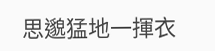思邈猛地一揮衣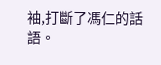袖,打斷了馮仁的話語。